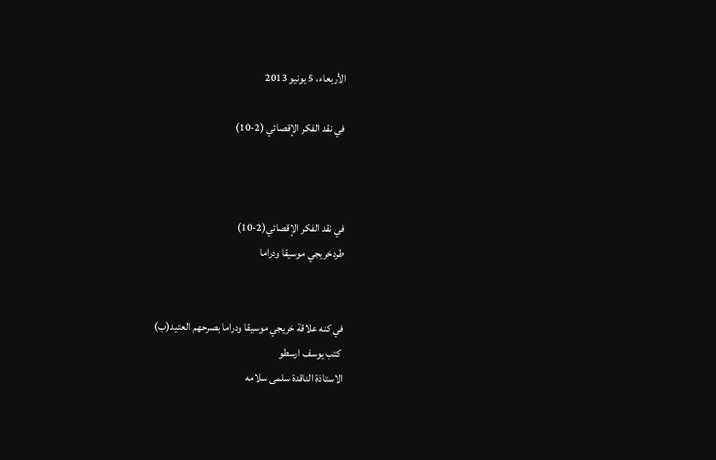الأربعاء، 5 يونيو 2013

في نقد الفكر الإقصائي (2-10)



في نقد الفكر الإقصائي(2-10)
طردخريجي موسيقا ودراما


في كنه علاقة خريجي موسيقا ودراما بصرحهم العتيد(ب)
 كتب يوسف ارسطو
الاستاذة الناقدة سلمى سلامه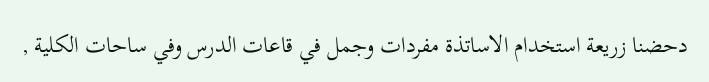دحضنا زريعة استخدام الاساتذة مفردات وجمل في قاعات الدرس وفي ساحات الكلية ,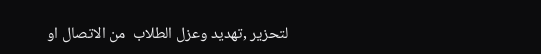لتحزير ,تهديد وعزل الطلاب  من الاتصال او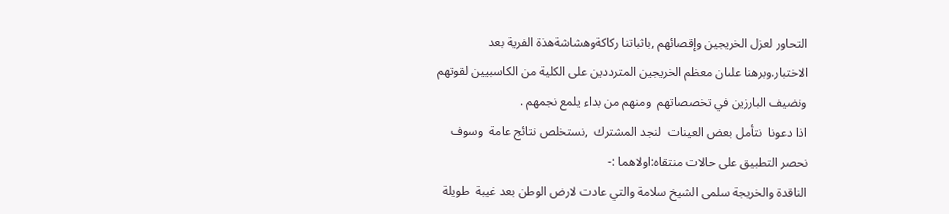التحاور لعزل الخريجين وإقصائهم ,باثباتنا ركاكةوهشاشةهذة الفرية بعد الاختبار.وبرهنا علىان معظم الخريجين المترددين على الكلية من الكاسبيين لقوتهم ونضيف البارزين في تخصصاتهم  ومنهم من بداء يلمع نجمهم .
اذا دعونا  نتأمل بعض العينات  لنجد المشترك  ,نستخلص نتائج عامة  وسوف نحصر التطبيق على حالات منتقاه:اولاهما :-
الناقدة والخريجة سلمى الشيخ سلامة والتي عادت لارض الوطن بعد غيبة  طويلة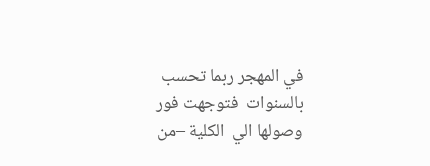في المهجر ربما تحسب بالسنوات  فتوجهت فور وصولها الي  الكلية –من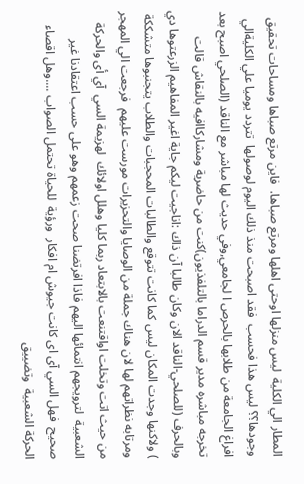المطار الي الكلية  ليس منزلها اوحتى اهلها ومرتع صباها.  فاين مرتع صباها ومساحات تحقيق وجودها؟؟ ليس هذا فحسب  فقد اصبحت منذ ذلك اليوم لوصولها  تتردد يوميا علي الكليةالي افراغ الجامعة من طلابها بالحرص ا لجامعي,وفي حديث لها مباشر مع الناقد (الصلحي اصبح بعد تخرجه مباشره مدير قسم الدراما بالتلفذيون)كنت من حاضرية ومشاركاافيه بالنقاش قالت وبالحرف (للصلحي-الناقد الان وكان طالبا آن ذاك :اناجيت ليكم جاية اغير المفاهيم الزرعتوها دي ) ولاكنها وجدت المكان ليس كما كانت تتوقع والطالبات المحجبات والطلاب يتجنبوها متشككة ومرتابه نظراتهم لها لان هناك جملة من الوصايا والتحزيرات مورست عليهم  فرجعت الي المهجر من حيث اتت وتخلت اواقتنعت بالابتعاد ربما كليا وهلل اولائك  لهزيمة السي  آي أى والحركة الشعبية  لترويجهم انتمائها اليهم فاذا افرتضنا صحت زعمهم وهو على حسب اعتقادنا غير صحيح  فهل السي آى اى كانت جيوش ام افكار  ورؤية  للحياة تحتمل الصواب ....وهل اقصاء الحركة الشعبية  وتضييق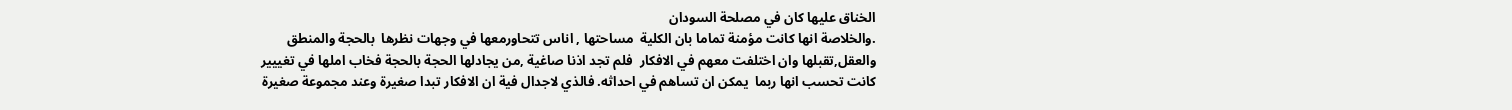الخناق عليها كان في مصلحة السودان
.والخلاصة انها كانت مؤمنة تماما بان الكلية  مساحتها , اناس تتحاورمعها في وجهات نظرها  بالحجة والمنطق والعقل,تقبلها وان اختلفت معهم في الافكار  فلم تجد اذنا صاغية ,من يجادلها الحجة بالحجة فخاب املها في تغييير كانت تحسب انها ربما  يمكن ان تساهم في احداثه. فالذي لاجدال فية ان الافكار تبدا صغيرة وعند مجموعة صغيرة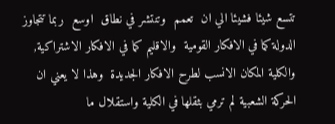تتسع شيئا فشيئا الي ان  تعمم  وتنتشر في نطاق  اوسع  ربما تتجاوز الدولة كما في الافكار القومية  والاقليم كما في الافكار الاشتراكية,  والكلية المكان الانسب لطرح الافكار الجديدة  وهذا لا يعني ان الحركة الشعبية لم ترمي بثقلها في الكلية واستقلال ما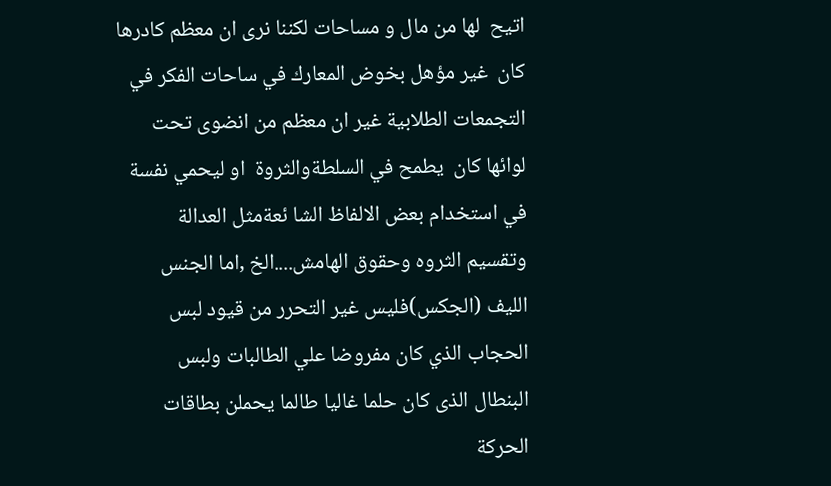اتيح  لها من مال و مساحات لكننا نرى ان معظم كادرها كان  غير مؤهل بخوض المعارك في ساحات الفكر في التجمعات الطلابية غير ان معظم من انضوى تحت لوائها كان  يطمح في السلطةوالثروة  او ليحمي نفسة في استخدام بعض الالفاظ الشا ئعةمثل العدالة وتقسيم الثروه وحقوق الهامش....الخ ,اما الجنس الليف (الجكس)فليس غير التحرر من قيود لبس الحجاب الذي كان مفروضا علي الطالبات ولبس البنطال الذى كان حلما غاليا طالما يحملن بطاقات الحركة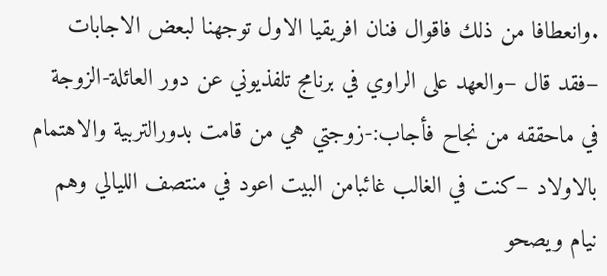.وانعطافا من ذلك فاقوال فنان افريقيا الاول توجهنا لبعض الاجابات –فقد قال –والعهد على الراوي في برنامج تلفذيوني عن دور العائلة-الزوجة في ماحققه من نجاح فأجاب:-زوجتي هي من قامت بدورالتربية والاهتمام بالاولاد –كنت في الغالب غائبامن البيت اعود في منتصف الليالي وهم نيام ويصحو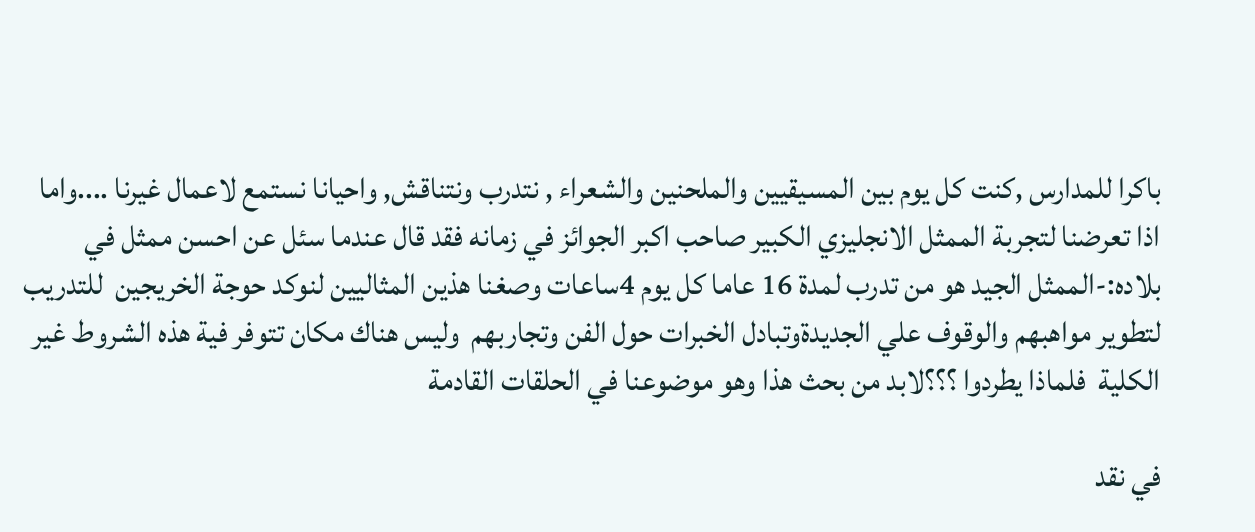باكرا للمدارس ,كنت كل يوم بين المسيقيين والملحنين والشعراء , نتدرب ونتناقش, واحيانا نستمع لاعمال غيرنا ....واما اذا تعرضنا لتجربة الممثل الانجليزي الكبير صاحب اكبر الجوائز في زمانه فقد قال عندما سئل عن احسن ممثل في بلاده:-الممثل الجيد هو من تدرب لمدة 16 عاما كل يوم 4ساعات وصغنا هذين المثاليين لنوكد حوجة الخريجين  للتدريب  لتطوير مواهبهم والوقوف علي الجديدةوتبادل الخبرات حول الفن وتجاربهم  وليس هناك مكان تتوفر فية هذه الشروط غير الكلية  فلماذا يطردوا ؟؟؟لابد من بحث هذا وهو موضوعنا في الحلقات القادمة

في نقد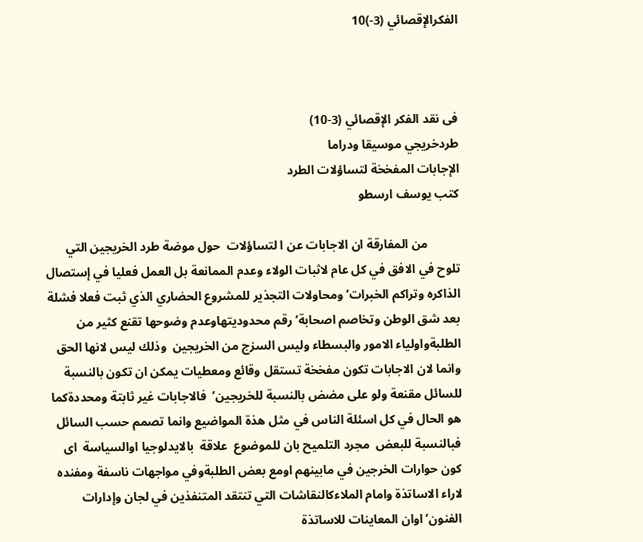الفكرالإقصائي (3-)10



فى نقد الفكر الإقصائي (3-10)
طردخريجي موسيقا ودراما
الإجابات المفخخة لتساؤلات الطرد
كتب يوسف ارسطو

          من المفارقة ان الاجابات عن ا لتساؤلات  حول موضة طرد الخريجين التي تلوح في الافق في كل عام لاثبات الولاء وعدم الممانعة بل العمل فعليا في إستصال الذاكره وتراكم الخبرات’ومحاولات التجذير للمشروع الحضاري الذي ثبت فعلا فشلة بعد شق الوطن وتخاصم اصحابة’ رقم محدوديتهاوعدم وضوحها تقنع كثير من الطلبةواولياء الامور والبسطاء وليس السزج من الخريجين  وذلك ليس لانها الحق وانما لان الاجابات تكون مفخخة تستقل وقائع ومعطيات يمكن ان تكون بالنسبة للسائل مقنعة ولو على مضض بالنسبة للخريجين’  فالاجابات غير ثابتة ومحددةكما هو الحال في كل اسئلة الناس في مثل هذة المواضيع وانما تصمم حسب السائل  فبالنسبة للبعض  مجرد التلميح بان للموضوع  علاقة  بالايدلوجيا اوالسياسة  اى كون حوارات الخرجين في مابينهم اومع بعض الطلبةوفي مواجهات ناسفة ومفنده لاراء الاساتذة وامام الملاءكالنقاشات التي تنتقد المتنفذين في لجان وإدارات الفنون’ اوان المعاينات للاساتذة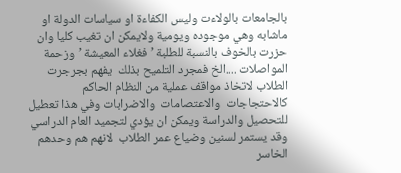بالجامعات بالولاءت وليس الكفاءة او سياسات الدولة او ماشابه وهي موجوده ويومية ولايمكن ان تغيب كليا وان حزرت بالخوف بالنسبة للطلبة ’فغلاء المعيشة ’وزحمة المواصلات ....الخ فمجرد التلميح بذلك  يفهم بجرجرت الطلاب لاتخاذ مواقف عملية من النظام الحاكم  كالاحتجاجات  والاعتصامات  والاضرابات وفي هذا تعطيل للتحصيل والدراسة ويمكن ان يؤدي لتجميد العام الدراسي وقد يستمر لسنين وضياع عمر الطلاب  لانهم هم وحدهم الخاسر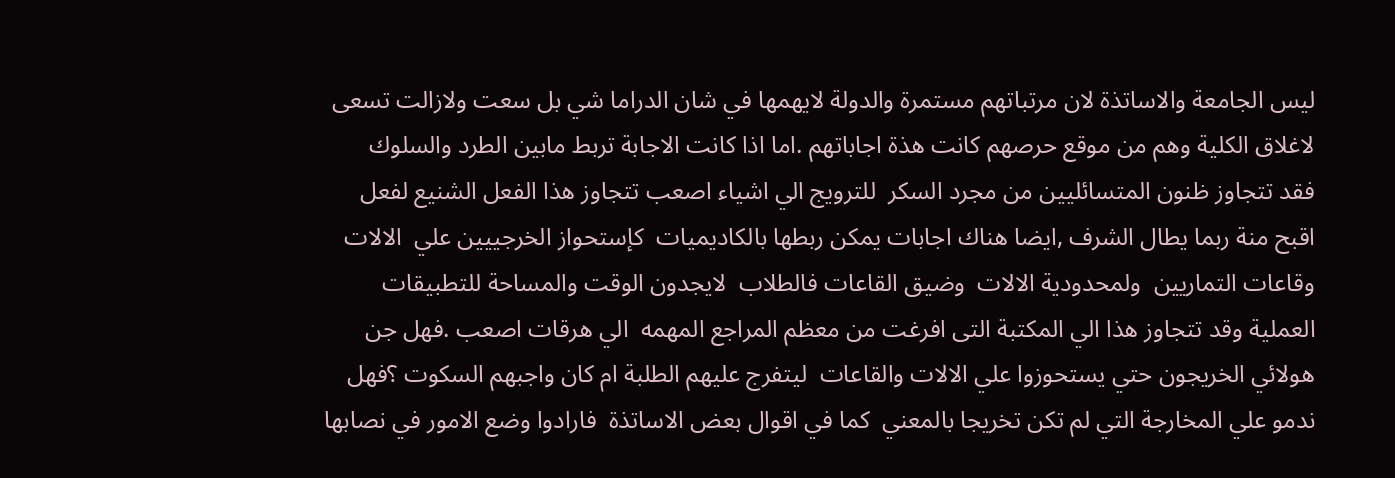ليس الجامعة والاساتذة لان مرتباتهم مستمرة والدولة لايهمها في شان الدراما شي بل سعت ولازالت تسعى لاغلاق الكلية وهم من موقع حرصهم كانت هذة اجاباتهم .اما اذا كانت الاجابة تربط مابين الطرد والسلوك  فقد تتجاوز ظنون المتسائليين من مجرد السكر  للترويج الي اشياء اصعب تتجاوز هذا الفعل الشنيع لفعل اقبح منة ربما يطال الشرف ,ايضا هناك اجابات يمكن ربطها بالكاديميات  كإستحواز الخرجييين علي  الالات وقاعات التماريين  ولمحدودية الالات  وضيق القاعات فالطلاب  لايجدون الوقت والمساحة للتطبيقات العملية وقد تتجاوز هذا الي المكتبة التى افرغت من معظم المراجع المهمه  الي هرقات اصعب .فهل جن هولائي الخريجون حتي يستحوزوا علي الالات والقاعات  ليتفرج عليهم الطلبة ام كان واجبهم السكوت ؟فهل ندمو علي المخارجة التي لم تكن تخريجا بالمعني  كما في اقوال بعض الاساتذة  فارادوا وضع الامور في نصابها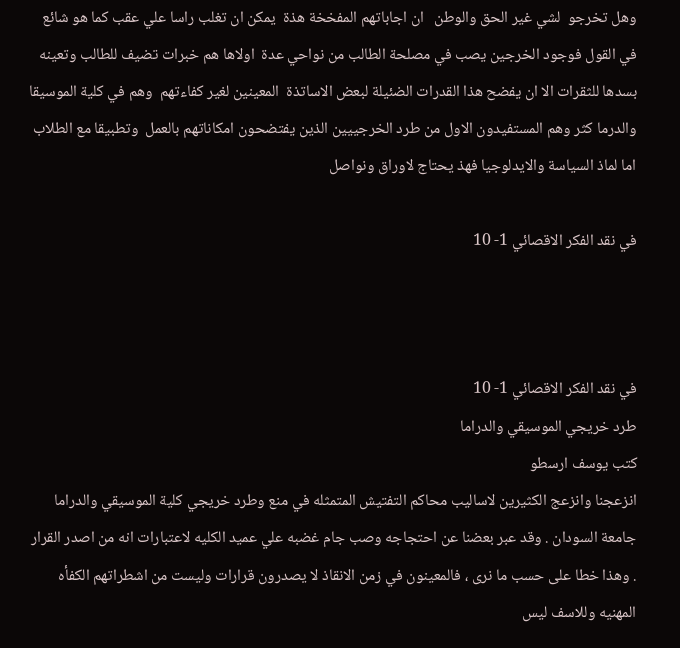وهل تخرجو  لشي غير الحق والوطن   ان اجاباتهم المفخخة هذة  يمكن ان تغلب راسا علي عقب كما هو شائع في القول فوجود الخرجين يصب في مصلحة الطالب من نواحي عدة  اولاها هم خبرات تضيف للطالب وتعينه بسدها للثقرات الا ان يفضح هذا القدرات الضئيلة لبعض الاساتذة  المعينين لغير كفاءتهم  وهم في كلية الموسيقا والدرما كثر وهم المستفيدون الاول من طرد الخرجييين الذين يفتضحون امكاناتهم بالعمل  وتطبيقا مع الطلاب اما لماذ السياسة والايدلوجيا فهذ يحتاج لاوراق ونواصل

في نقد الفكر الاقصائي 1- 10



في نقد الفكر الاقصائي 1- 10
طرد خريجي الموسيقي والدراما
كتب يوسف ارسطو
انزعجنا وانزعج الكثيرين لاساليب محاكم التفتيش المتمثله في منع وطرد خريجي كلية الموسيقي والدراما جامعة السودان . وقد عبر بعضنا عن احتجاجه وصب جام غضبه علي عميد الكليه لاعتبارات انه من اصدر القرار . وهذا خطا على حسب ما نرى ، فالمعينون في زمن الانقاذ لا يصدرون قرارات وليست من اشطراتهم الكفأه المهنيه وللاسف ليس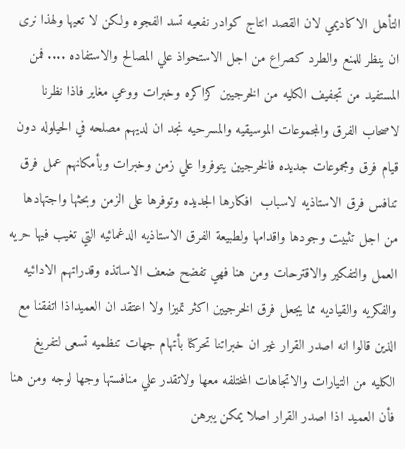التأهل الاكاديمي لان القصد انتاج كوادر نفعيه تسد الفجوه ولكن لا تعيها ولهذا نرى ان ينظر للمنع والطرد كصراع من اجل الاستحواذ علي المصالح والاستفاده .... فمن المستفيد من تجفيف الكليه من الخرجيين كزاكره وخبرات ووعي مغاير فاذا نظرنا لاصحاب الفرق والمجموعات الموسيقيه والمسرحيه نجد ان لديهم مصلحه في الحيلوله دون قيام فرق ومجموعات جديده فالخرجيين يتوفروا علي زمن وخبرات وبأمكانهم عمل فرق تنافس فرق الاستاذيه لاسباب  افكارها الجديده وتوفرها على الزمن وبحثها واجتهادها من اجل تثبيت وجودها واقدامها ولطبيعة الفرق الاستاذيه الدغمائيه التي تغيب فيها حريه العمل والتفكير والاقترحات ومن هنا فهي تفضح ضعف الاساتذه وقدراتهم الادائيه والفكريه والقياديه مما يجعل فرق الخرجيين اكثر تميزا ولا اعتقد ان العميداذا اتفقنا مع الذين قالوا انه اصدر القرار غير ان خبراتنا تحركنا بأتهام جهات تنظميه تسعى لتفريغ الكليه من التيارات والاتجاهات المختلفه معها ولاتقدر علي منافستها وجها لوجه ومن هنا فأن العميد اذا اصدر القرار اصلا يمكن يبرهن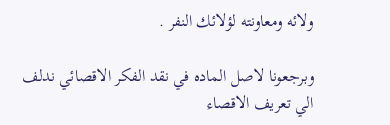ولائه ومعاونته لؤلائك النفر .

وبرجعونا لاصل الماده في نقد الفكر الاقصائي ندلف الي تعريف الاقصاء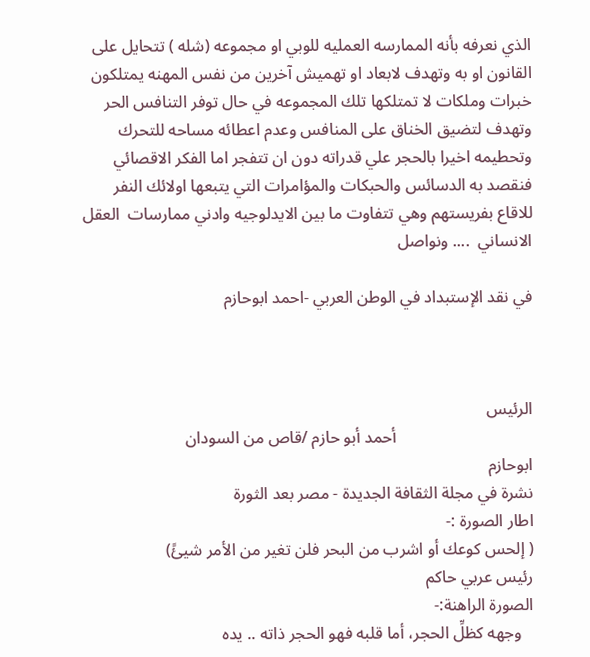الذي نعرفه بأنه الممارسه العمليه للوبي او مجموعه (شله ) تتحايل على القانون او به وتهدف لابعاد او تهميش آخرين من نفس المهنه يمتلكون خبرات وملكات لا تمتلكها تلك المجموعه في حال توفر التنافس الحر وتهدف لتضيق الخناق على المنافس وعدم اعطائه مساحه للتحرك وتحطيمه اخيرا بالحجر علي قدراته دون ان تتفجر اما الفكر الاقصائي فنقصد به الدسائس والحبكات والمؤامرات التي يتبعها اولائك النفر للاقاع بفريستهم وهي تتفاوت ما بين الايدلوجيه وادني ممارسات  العقل الانساني  .... ونواصل

في نقد الإستبداد في الوطن العربي -احمد ابوحازم



الرئيس
                                 أحمد أبو حازم /قاص من السودان
ابوحازم
نشرة في مجلة الثقافة الجديدة - مصر بعد الثورة
اطار الصورة :-
( إلحس كوعك أو اشرب من البحر فلن تغير من الأمر شيئً)
رئيس عربي حاكم
الصورة الراهنة:-
   وجهه كظلِّ الحجر، أما قلبه فهو الحجر ذاته .. يده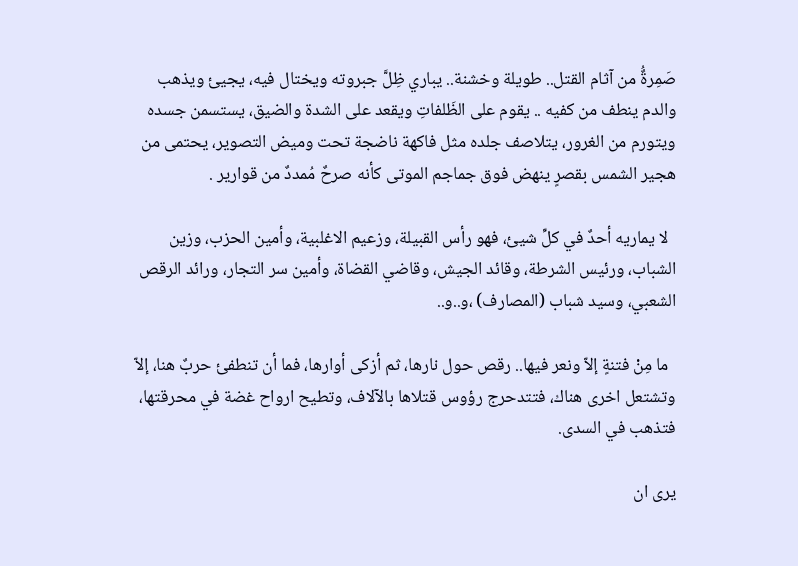صَمِرةٌُ من آثام القتل.. طويلة وخشنة.. يباري ظِلَّ جبروته ويختال فيه، يجيئ ويذهب والدم ينطف من كفيه .. يقوم على الظَلفاتِ ويقعد على الشدة والضيق، يستسمن جسده ويتورم من الغرور، يتلاصف جلده مثل فاكهة ناضجة تحت وميض التصوير، يحتمى من هجير الشمس بقصرٍ ينهض فوق جماجم الموتى كأنه صرحٌ مُمددٌ من قوارير .

  لا يماريه أحدٌ في كلِّ شيئ، فهو رأس القبيلة، وزعيم الاغلبية، وأمين الحزب، وزين الشباب، ورئيس الشرطة، وقائد الجيش، وقاضي القضاة، وأمين سر التجار، ورائد الرقص الشعبي، وسيد شباب (المصارف) ،و..و..

  ما مِنْ فتنةٍ إلاّ ونعر فيها.. رقص حول نارها، ثم أزكى أوارها، فما أن تنطفئ حربٌ هنا، إلاّ وتشتعل اخرى هناك، فتتدحرج رؤوس قتلاها بالآلاف، وتطيح ارواح غضة في محرقتها، فتذهب في السدى.

يرى ان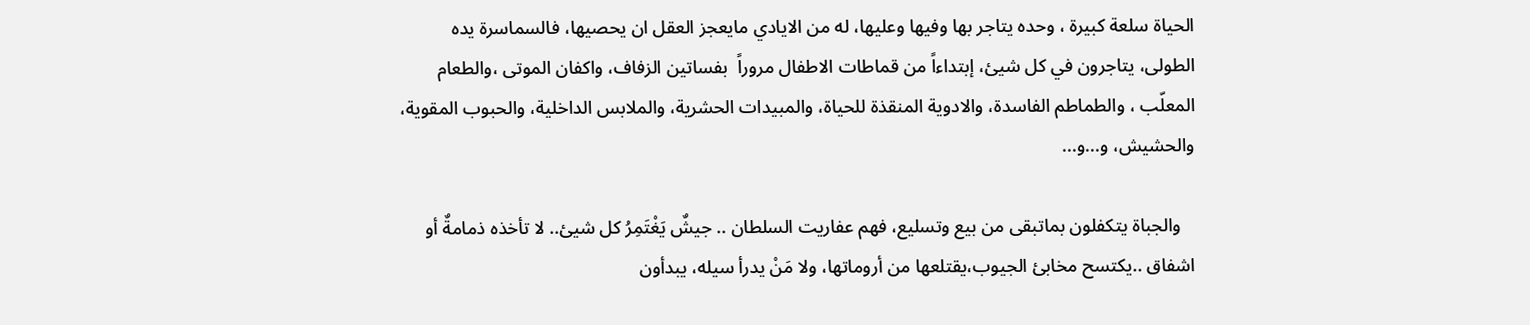الحياة سلعة كبيرة ، وحده يتاجر بها وفيها وعليها، له من الايادي مايعجز العقل ان يحصيها، فالسماسرة يده الطولى، يتاجرون في كل شيئ، إبتداءاً من قماطات الاطفال مروراً  بفساتين الزفاف، واكفان الموتى ،والطعام المعلّب ، والطماطم الفاسدة، والادوية المنقذة للحياة، والمبيدات الحشرية، والملابس الداخلية، والحبوب المقوية، والحشيش، و...و...

   والجباة يتكفلون بماتبقى من بيع وتسليع، فهم عفاريت السلطان .. جيشٌ يَغْتَمِرُ كل شيئ.. لا تأخذه ذمامةٌ أو اشفاق ..يكتسح مخابئ الجيوب،يقتلعها من أروماتها، ولا مَنْ يدرأ سيله، يبدأون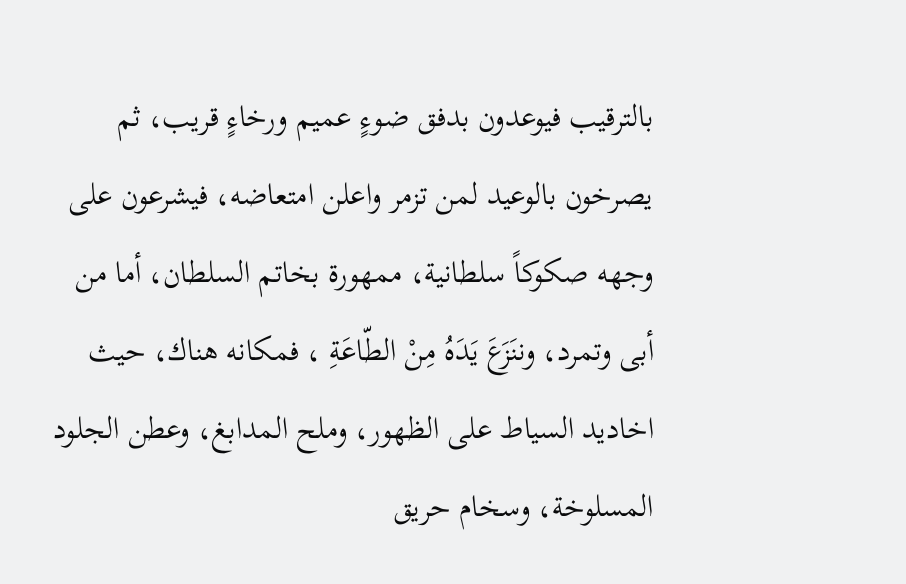بالترقيب فيوعدون بدفق ضوءٍ عميم ورخاءٍ قريب، ثم يصرخون بالوعيد لمن تزمر واعلن امتعاضه، فيشرعون على وجهه صكوكاً سلطانية، ممهورة بخاتم السلطان، أما من أبى وتمرد، وننَزَعَ يَدَهُ مِنْ الطّاعَةِ ، فمكانه هناك، حيث اخاديد السياط على الظهور، وملح المدابغ، وعطن الجلود المسلوخة، وسخام حريق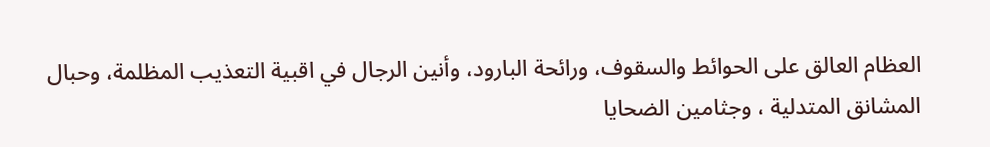العظام العالق على الحوائط والسقوف، ورائحة البارود، وأنين الرجال في اقبية التعذيب المظلمة، وحبال المشانق المتدلية ، وجثامين الضحايا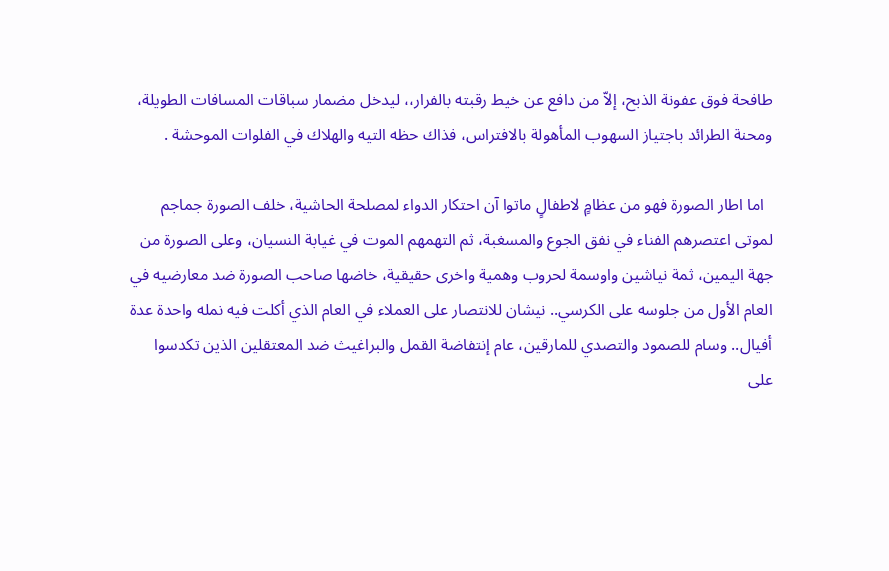طافحة فوق عفونة الذبح، إلاّ من دافع عن خيط رقبته بالفرار،، ليدخل مضمار سباقات المسافات الطويلة، ومحنة الطرائد باجتياز السهوب المأهولة بالافتراس، فذاك حظه التيه والهلاك في الفلوات الموحشة .

  اما اطار الصورة فهو من عظامٍ لاطفالٍ ماتوا آن احتكار الدواء لمصلحة الحاشية، خلف الصورة جماجم لموتى اعتصرهم الفناء في نفق الجوع والمسغبة، ثم التهمهم الموت في غيابة النسيان، وعلى الصورة من جهة اليمين، ثمة نياشين واوسمة لحروب وهمية واخرى حقيقية، خاضها صاحب الصورة ضد معارضيه في العام الأول من جلوسه على الكرسي.. نيشان للانتصار على العملاء في العام الذي أكلت فيه نمله واحدة عدة أفيال.. وسام للصمود والتصدي للمارقين، عام إنتفاضة القمل والبراغيث ضد المعتقلين الذين تكدسوا على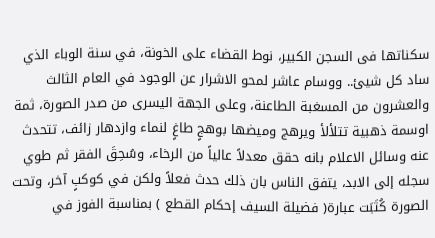سكناتها فى السجن الكبير، نوط القضاء على الخونة، في سنة الوباء الذي ساد كل شيئ.. ووسام عاشر لمحو الاشرار عن الوجود في العام الثالث والعشرون من المسغبة الطاعنة، وعلى الجهة اليسرى من صدر الصورة، ثمة اوسمة ذهبية تتلألأ ويرهج وميضها بوهجٍ طاغٍ لنماء وازدهار زائف، تتحدث عنه وسائل الاعلام بانه حقق معدلاً عالياً من الرخاء، وسُحِقَ الفقر ثم طوي سجله إلى الابد، يتفق الناس بان ذلك حدث فعلاً ولكن في كوكبٍ آخر، وتحت الصورة كُتَبَت عبارة( فضيلة السيف إحكام القطع ) بمناسبة الفوز في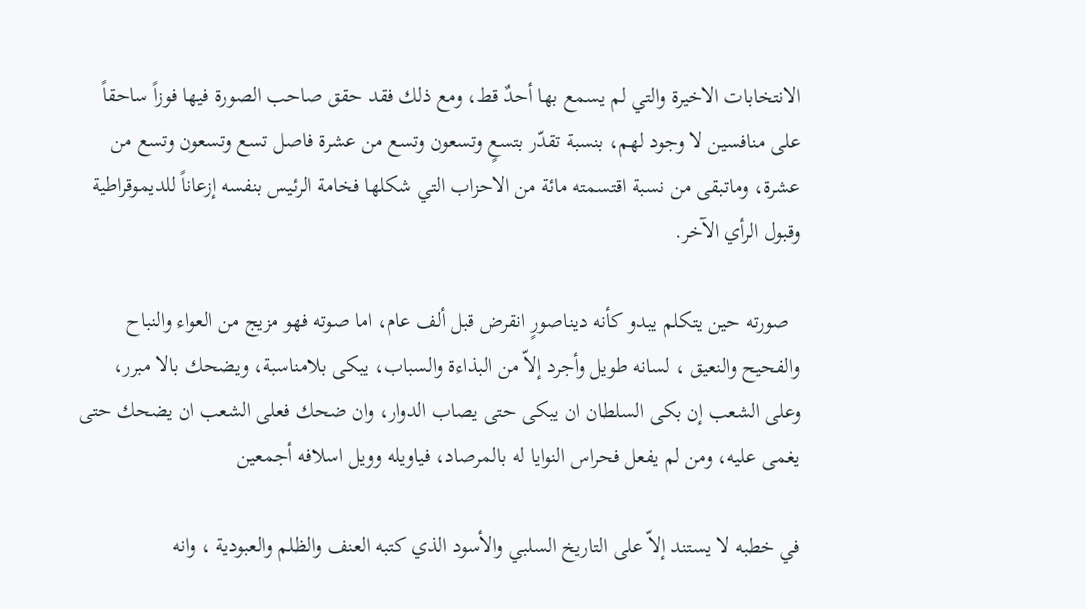الانتخابات الاخيرة والتي لم يسمع بها أحدٌ قط، ومع ذلك فقد حقق صاحب الصورة فيها فوزاً ساحقاً على منافسين لا وجود لهم، بنسبة تقدّر بتسعٍ وتسعون وتسع من عشرة فاصل تسع وتسعون وتسع من عشرة، وماتبقى من نسبة اقتسمته مائة من الاحزاب التي شكلها فخامة الرئيس بنفسه إزعاناً للديموقراطية وقبول الرأي الآخر.

  صورته حين يتكلم يبدو كأنه ديناصورٍ انقرض قبل ألف عام، اما صوته فهو مزيج من العواء والنباح والفحيح والنعيق ، لسانه طويل وأجرد إلاّ من البذاءة والسباب، يبكى بلامناسبة، ويضحك بالا مبرر، وعلى الشعب إن بكى السلطان ان يبكى حتى يصاب الدوار، وان ضحك فعلى الشعب ان يضحك حتى يغمى عليه، ومن لم يفعل فحراس النوايا له بالمرصاد، فياويله وويل اسلافه أجمعين

في خطبه لا يستند إلاّ على التاريخ السلبي والأسود الذي كتبه العنف والظلم والعبودية ، وانه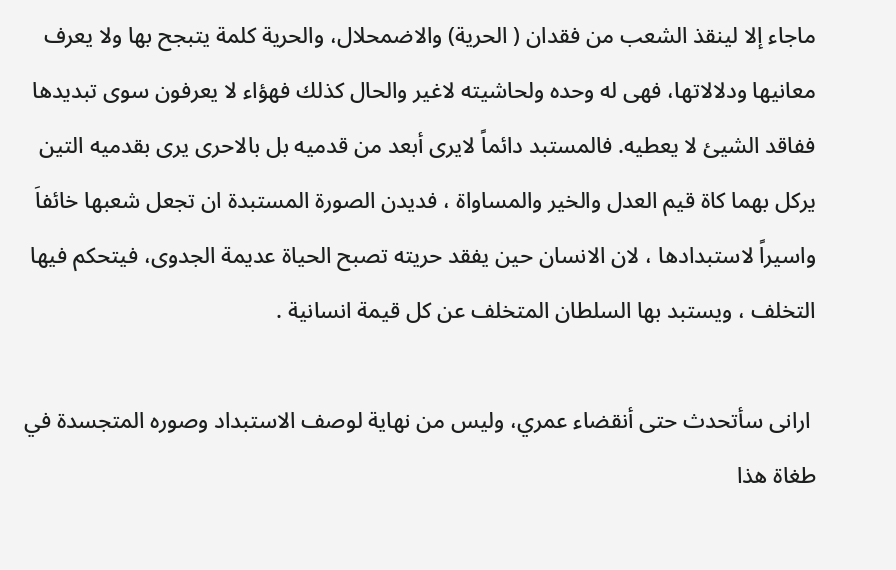ماجاء إلا لينقذ الشعب من فقدان ( الحرية) والاضمحلال، والحرية كلمة يتبجح بها ولا يعرف معانيها ودلالاتها، فهى له وحده ولحاشيته لاغير والحال كذلك فهؤاء لا يعرفون سوى تبديدها ففاقد الشيئ لا يعطيه. فالمستبد دائماً لايرى أبعد من قدميه بل بالاحرى يرى بقدميه التين يركل بهما كاة قيم العدل والخير والمساواة ، فديدن الصورة المستبدة ان تجعل شعبها خائفاَ واسيراً لاستبدادها ، لان الانسان حين يفقد حريته تصبح الحياة عديمة الجدوى، فيتحكم فيها التخلف ، ويستبد بها السلطان المتخلف عن كل قيمة انسانية .

 ارانى سأتحدث حتى أنقضاء عمري، وليس من نهاية لوصف الاستبداد وصوره المتجسدة في طغاة هذا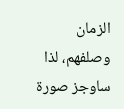الزمان وصلفهم، لذا ساوجز صورة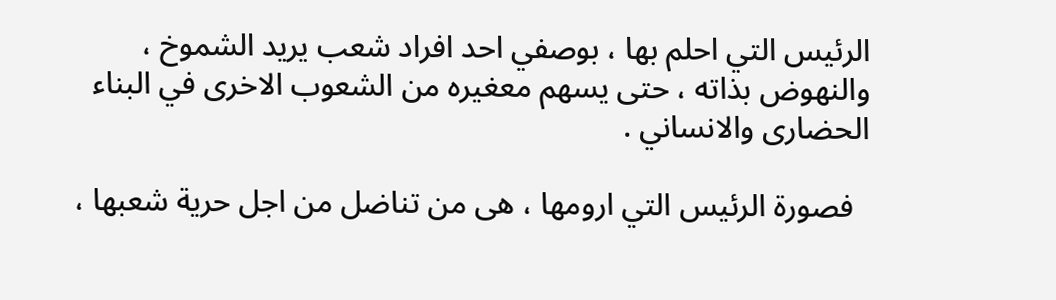الرئيس التي احلم بها ، بوصفي احد افراد شعب يريد الشموخ ، والنهوض بذاته ، حتى يسهم معغيره من الشعوب الاخرى في البناء الحضارى والانساني .

  فصورة الرئيس التي ارومها ، هى من تناضل من اجل حرية شعبها ،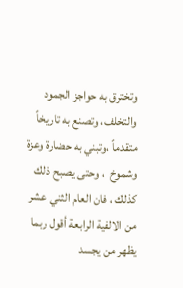وتخترق به حواجز الجمود والتخلف، وتصنع به تاريخاً متقدماً ،وتبني به حضارة وعزة وشموخ  ، وحتى يصبح ذلك كذلك ، فان العام الثني عشر من الالفية الرابعة أقول ربما يظهر من يجسد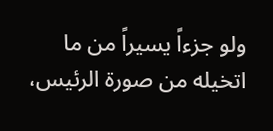ولو جزءاً يسيراً من ما اتخيله من صورة الرئيس،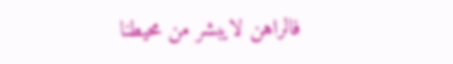فالراهن لايبشر من محيطنا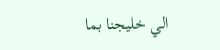الي خليجنا بما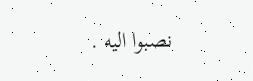نصبوا اليه .